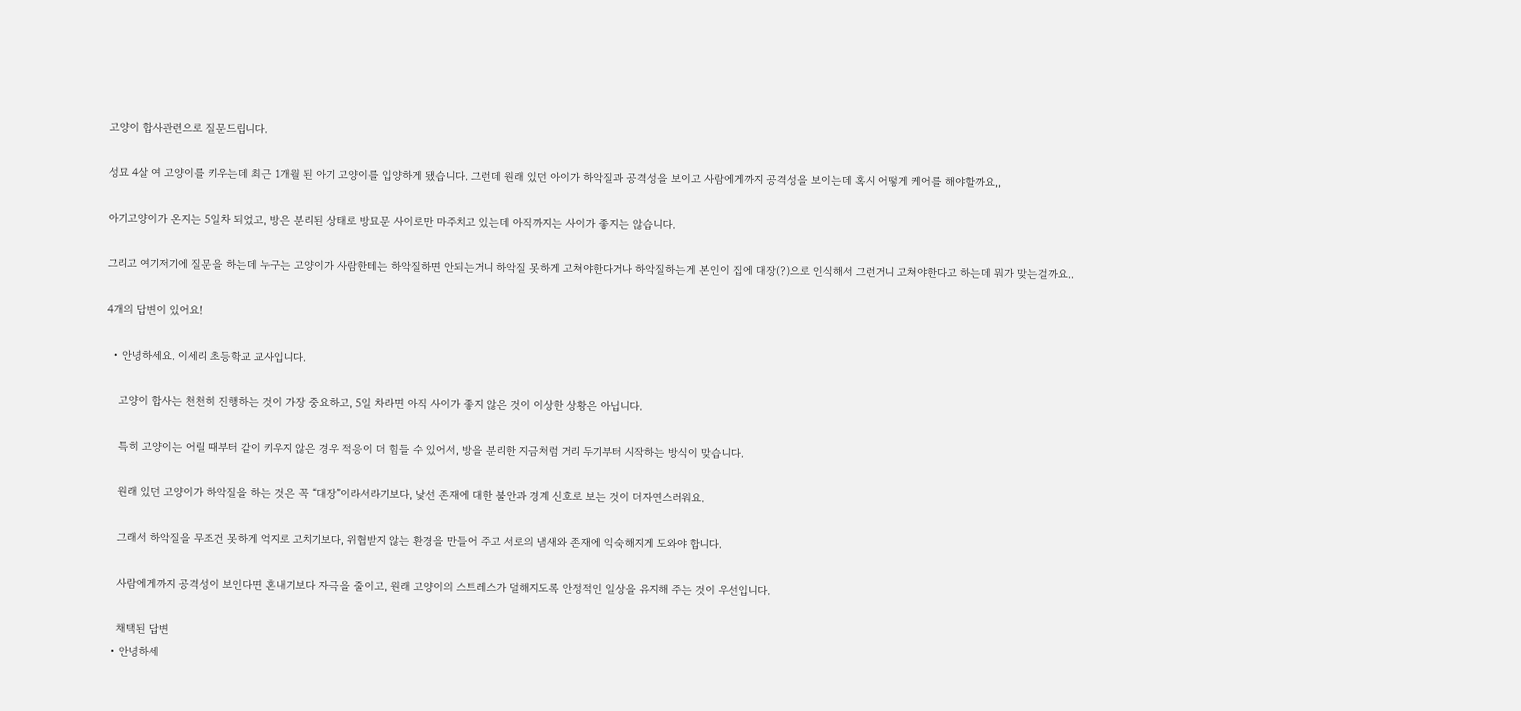고양이 합사관련으로 질문드립니다.

성묘 4살 여 고양이를 키우는데 최근 1개월 된 아기 고양이를 입양하게 됐습니다. 그런데 원래 있던 아이가 하악질과 공격성을 보이고 사람에게까지 공격성을 보이는데 혹시 어떻게 케어를 해야할까요,,

아기고양이가 온지는 5일차 되었고, 방은 분리된 상태로 방묘문 사이로만 마주치고 있는데 아직까지는 사이가 좋지는 않습니다.

그리고 여기저기에 질문을 하는데 누구는 고양이가 사람한테는 하악질하면 안되는거니 하악질 못하게 고쳐야한다거나 하악질하는게 본인이 집에 대장(?)으로 인식해서 그런거니 고쳐야한다고 하는데 뭐가 맞는걸까요..

4개의 답변이 있어요!

  • 안녕하세요. 이세리 초등학교 교사입니다.

    고양이 합사는 천천히 진행하는 것이 가장 중요하고, 5일 차라면 아직 사이가 좋지 않은 것이 이상한 상황은 아닙니다.

    특히 고양이는 어릴 때부터 같이 키우지 않은 경우 적응이 더 힘들 수 있어서, 방을 분리한 지금처럼 거리 두기부터 시작하는 방식이 맞습니다.

    원래 있던 고양이가 하악질을 하는 것은 꼭 “대장”이라서라기보다, 낯선 존재에 대한 불안과 경계 신호로 보는 것이 더자연스러워요.

    그래서 하악질을 무조건 못하게 억지로 고치기보다, 위협받지 않는 환경을 만들어 주고 서로의 냄새와 존재에 익숙해지게 도와야 합니다.

    사람에게까지 공격성이 보인다면 혼내기보다 자극을 줄이고, 원래 고양이의 스트레스가 덜해지도록 안정적인 일상을 유지해 주는 것이 우선입니다.

    채택된 답변
  • 안녕하세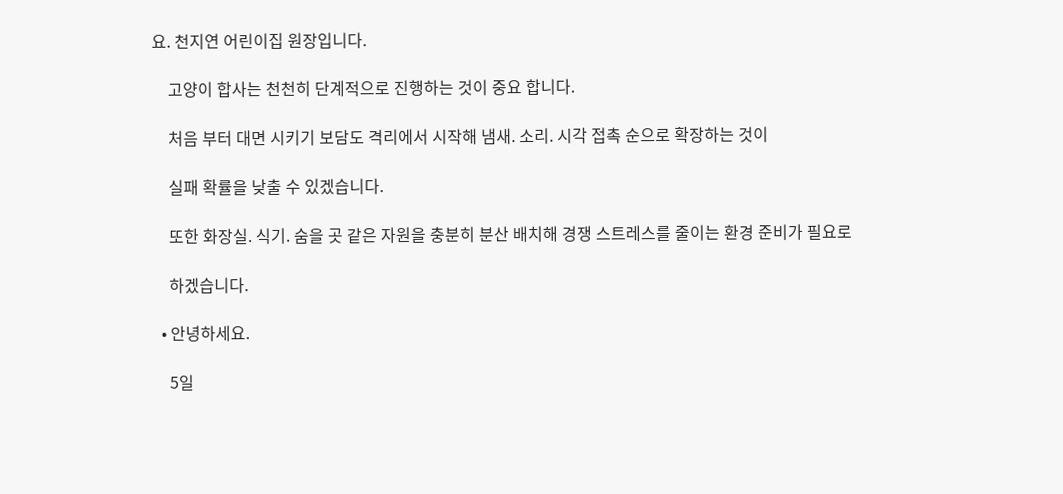요. 천지연 어린이집 원장입니다.

    고양이 합사는 천천히 단계적으로 진행하는 것이 중요 합니다.

    처음 부터 대면 시키기 보담도 격리에서 시작해 냄새. 소리. 시각 접촉 순으로 확장하는 것이

    실패 확률을 낮출 수 있겠습니다.

    또한 화장실. 식기. 숨을 곳 같은 자원을 충분히 분산 배치해 경쟁 스트레스를 줄이는 환경 준비가 필요로

    하겠습니다.

  • 안녕하세요.

    5일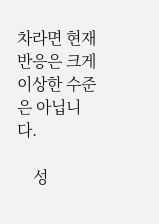차라면 현재 반응은 크게 이상한 수준은 아닙니다.

    성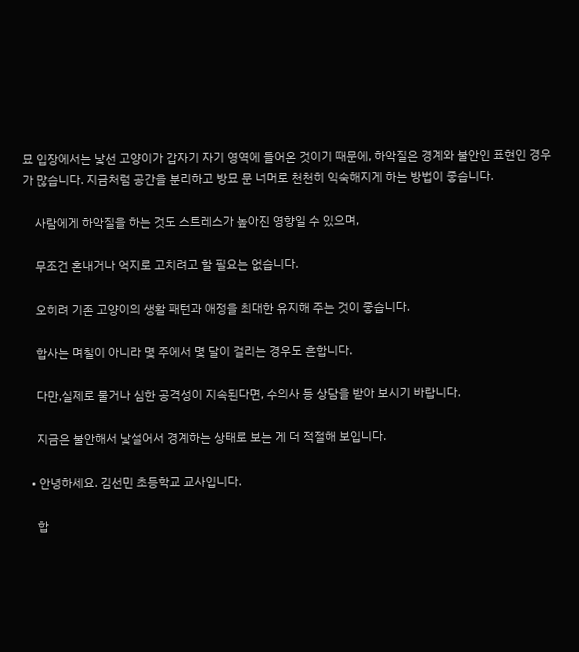묘 입장에서는 낯선 고양이가 갑자기 자기 영역에 들어온 것이기 때문에, 하악질은 경계와 불안인 표현인 경우가 많습니다. 지금처럼 공간을 분리하고 방묘 문 너머로 천천히 익숙해지게 하는 방법이 좋습니다.

    사람에게 하악질을 하는 것도 스트레스가 높아진 영향일 수 있으며,

    무조건 혼내거나 억지로 고치려고 할 필요는 없습니다.

    오히려 기존 고양이의 생활 패턴과 애정을 최대한 유지해 주는 것이 좋습니다.

    합사는 며칠이 아니라 몇 주에서 몇 달이 걸리는 경우도 흔합니다.

    다만,실제로 물거나 심한 공격성이 지속된다면, 수의사 등 상담을 받아 보시기 바랍니다.

    지금은 불안해서 낯설어서 경계하는 상태로 보는 게 더 적절해 보입니다.

  • 안녕하세요. 김선민 초등학교 교사입니다.

    합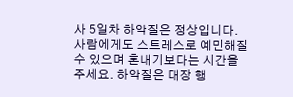사 5일차 하악질은 정상입니다. 사람에게도 스트레스로 예민해질수 있으며 혼내기보다는 시간을 주세요. 하악질은 대장 행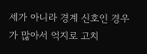세가 아니라 경계 신호인 경우가 많아서 억지로 고치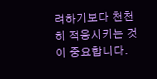려하기보다 천천히 적응시키는 것이 중요합니다.